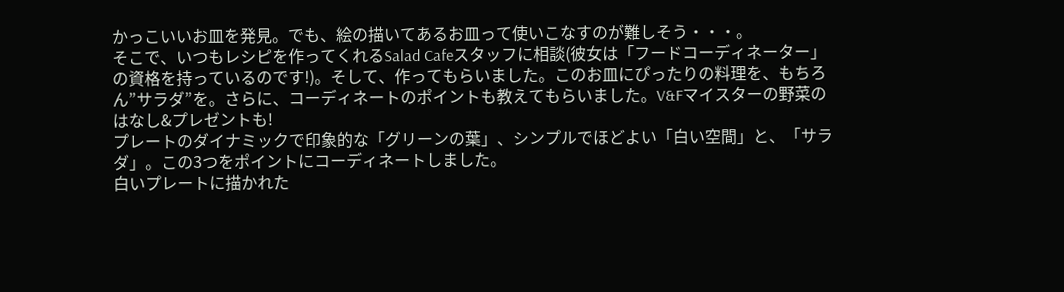かっこいいお皿を発見。でも、絵の描いてあるお皿って使いこなすのが難しそう・・・。
そこで、いつもレシピを作ってくれるSalad Cafeスタッフに相談(彼女は「フードコーディネーター」の資格を持っているのです!)。そして、作ってもらいました。このお皿にぴったりの料理を、もちろん”サラダ”を。さらに、コーディネートのポイントも教えてもらいました。V&Fマイスターの野菜のはなし&プレゼントも!
プレートのダイナミックで印象的な「グリーンの葉」、シンプルでほどよい「白い空間」と、「サラダ」。この3つをポイントにコーディネートしました。
白いプレートに描かれた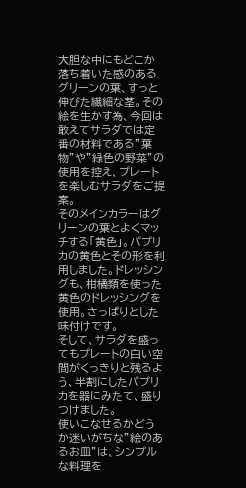大胆な中にもどこか落ち着いた感のあるグリーンの葉、すっと伸びた繊細な茎。その絵を生かす為、今回は敢えてサラダでは定番の材料である”葉物”や”緑色の野菜”の使用を控え、プレートを楽しむサラダをご提案。
そのメインカラーはグリーンの葉とよくマッチする「黄色」。パプリカの黄色とその形を利用しました。ドレッシングも、柑橘類を使った黄色のドレッシングを使用。さっぱりとした味付けです。
そして、サラダを盛ってもプレートの白い空間がくっきりと残るよう、半割にしたパプリカを器にみたて、盛りつけました。
使いこなせるかどうか迷いがちな”絵のあるお皿”は、シンプルな料理を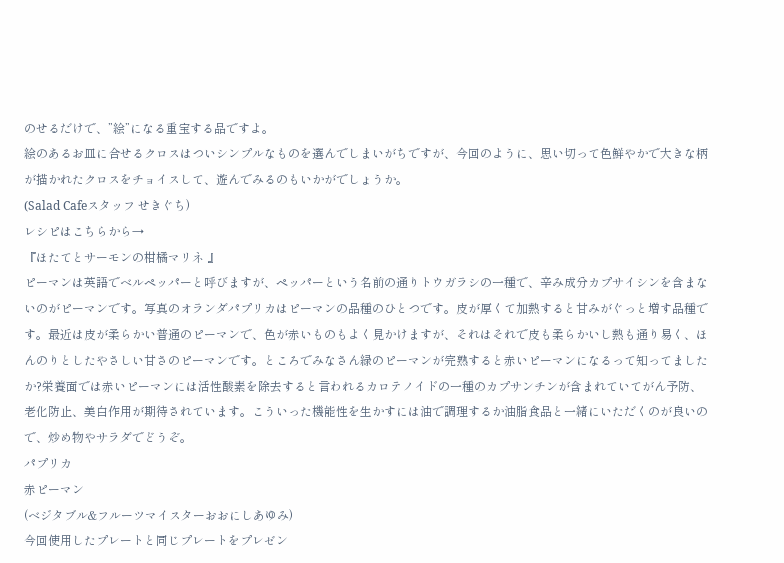のせるだけで、”絵”になる重宝する品ですよ。
絵のあるお皿に合せるクロスはついシンプルなものを選んでしまいがちですが、今回のように、思い切って色鮮やかで大きな柄が描かれたクロスをチョイスして、遊んでみるのもいかがでしょうか。
(Salad Cafeスタッフ せきぐち)
レシピはこちらから→
『ほたてとサーモンの柑橘マリネ 』
ピーマンは英語でベルペッパーと呼びますが、ペッパーという名前の通りトウガラシの一種で、辛み成分カプサイシンを含まないのがピーマンです。写真のオランダパプリカはピーマンの品種のひとつです。皮が厚くて加熱すると甘みがぐっと増す品種です。最近は皮が柔らかい普通のピーマンで、色が赤いものもよく見かけますが、それはそれで皮も柔らかいし熱も通り易く、ほんのりとしたやさしい甘さのピーマンです。ところでみなさん緑のピーマンが完熟すると赤いピーマンになるって知ってましたか?栄養面では赤いピーマンには活性酸素を除去すると言われるカロテノイドの一種のカプサンチンが含まれていてがん予防、老化防止、美白作用が期待されています。こういった機能性を生かすには油で調理するか油脂食品と一緒にいただくのが良いので、炒め物やサラダでどうぞ。
パプリカ
赤ピーマン
(ベジタブル&フルーツマイスターおおにしあゆみ)
今回使用したプレートと同じプレートをプレゼン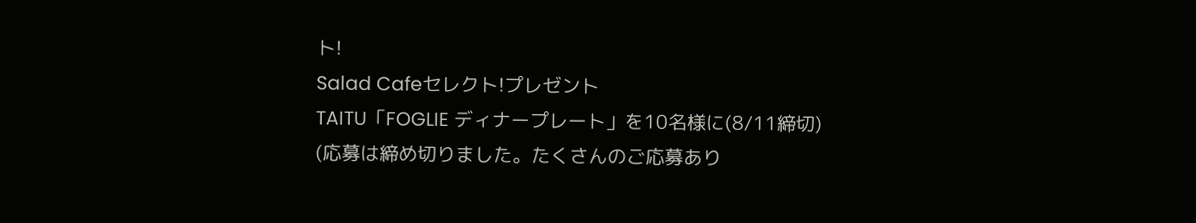ト!
Salad Cafeセレクト!プレゼント
TAITU「FOGLIE ディナープレート」を10名様に(8/11締切)
(応募は締め切りました。たくさんのご応募あり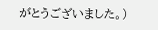がとうございました。)